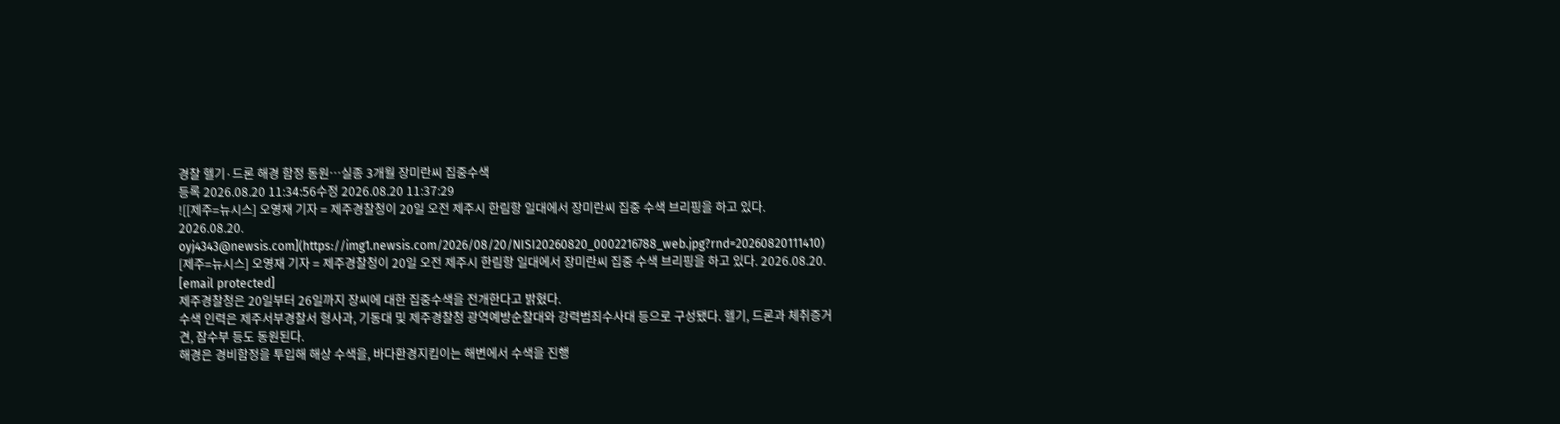경찰 헬기·드론 해경 함정 동원…실종 3개월 장미란씨 집중수색
등록 2026.08.20 11:34:56수정 2026.08.20 11:37:29
![[제주=뉴시스] 오영재 기자 = 제주경찰청이 20일 오전 제주시 한림항 일대에서 장미란씨 집중 수색 브리핑을 하고 있다. 2026.08.20. oyj4343@newsis.com](https://img1.newsis.com/2026/08/20/NISI20260820_0002216788_web.jpg?rnd=20260820111410)
[제주=뉴시스] 오영재 기자 = 제주경찰청이 20일 오전 제주시 한림항 일대에서 장미란씨 집중 수색 브리핑을 하고 있다. 2026.08.20. [email protected]
제주경찰청은 20일부터 26일까지 장씨에 대한 집중수색을 전개한다고 밝혔다.
수색 인력은 제주서부경찰서 형사과, 기동대 및 제주경찰청 광역예방순찰대와 강력범죄수사대 등으로 구성됐다. 헬기, 드론과 체취증거견, 잠수부 등도 동원된다.
해경은 경비함정을 투입해 해상 수색을, 바다환경지킴이는 해변에서 수색을 진행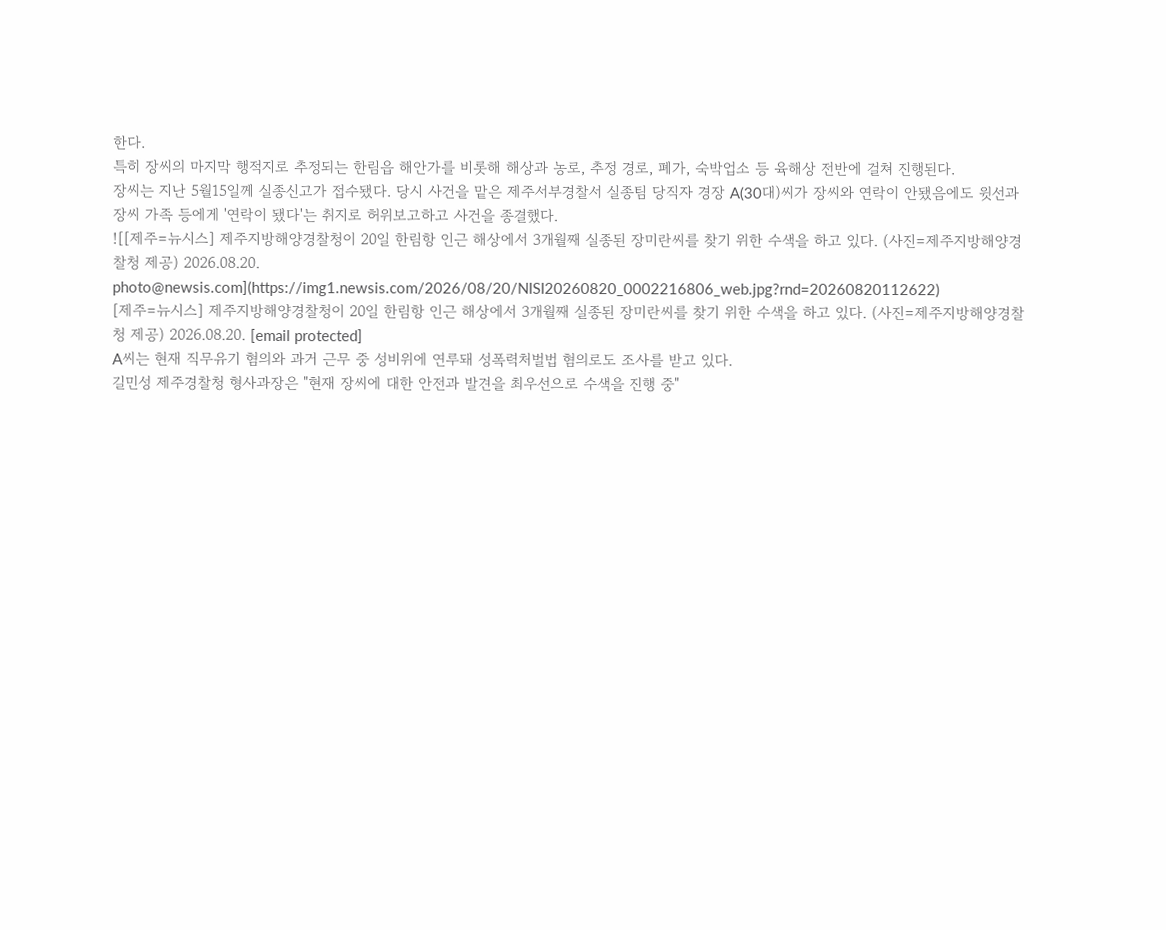한다.
특히 장씨의 마지막 행적지로 추정되는 한림읍 해안가를 비롯해 해상과 농로, 추정 경로, 폐가, 숙박업소 등 육해상 전반에 걸쳐 진행된다.
장씨는 지난 5월15일께 실종신고가 접수됐다. 당시 사건을 맡은 제주서부경찰서 실종팀 당직자 경장 A(30대)씨가 장씨와 연락이 안됐음에도 윗선과 장씨 가족 등에게 '연락이 됐다'는 취지로 허위보고하고 사건을 종결했다.
![[제주=뉴시스] 제주지방해양경찰청이 20일 한림항 인근 해상에서 3개월째 실종된 장미란씨를 찾기 위한 수색을 하고 있다. (사진=제주지방해양경찰청 제공) 2026.08.20. photo@newsis.com](https://img1.newsis.com/2026/08/20/NISI20260820_0002216806_web.jpg?rnd=20260820112622)
[제주=뉴시스] 제주지방해양경찰청이 20일 한림항 인근 해상에서 3개월째 실종된 장미란씨를 찾기 위한 수색을 하고 있다. (사진=제주지방해양경찰청 제공) 2026.08.20. [email protected]
A씨는 현재 직무유기 혐의와 과거 근무 중 성비위에 연루돼 성폭력처벌법 혐의로도 조사를 받고 있다.
길민성 제주경찰청 형사과장은 "현재 장씨에 대한 안전과 발견을 최우선으로 수색을 진행 중"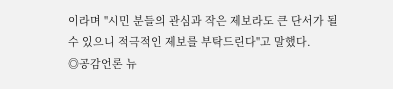이라며 "시민 분들의 관심과 작은 제보라도 큰 단서가 될 수 있으니 적극적인 제보를 부탁드린다"고 말했다.
◎공감언론 뉴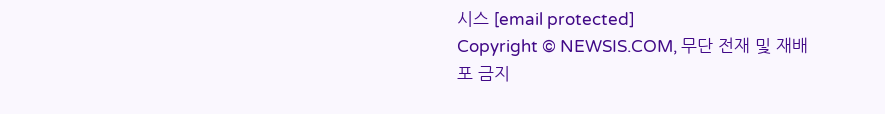시스 [email protected]
Copyright © NEWSIS.COM, 무단 전재 및 재배포 금지